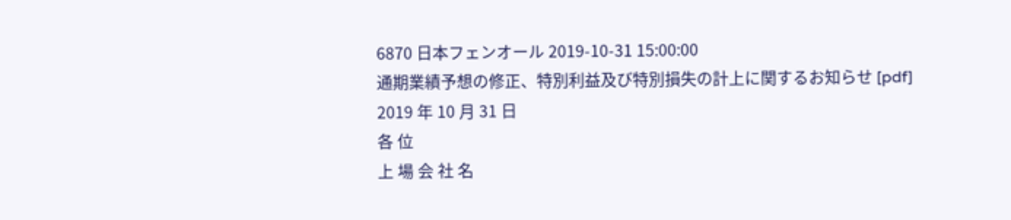6870 日本フェンオール 2019-10-31 15:00:00
通期業績予想の修正、特別利益及び特別損失の計上に関するお知らせ [pdf]
2019 年 10 月 31 日
各 位
上 場 会 社 名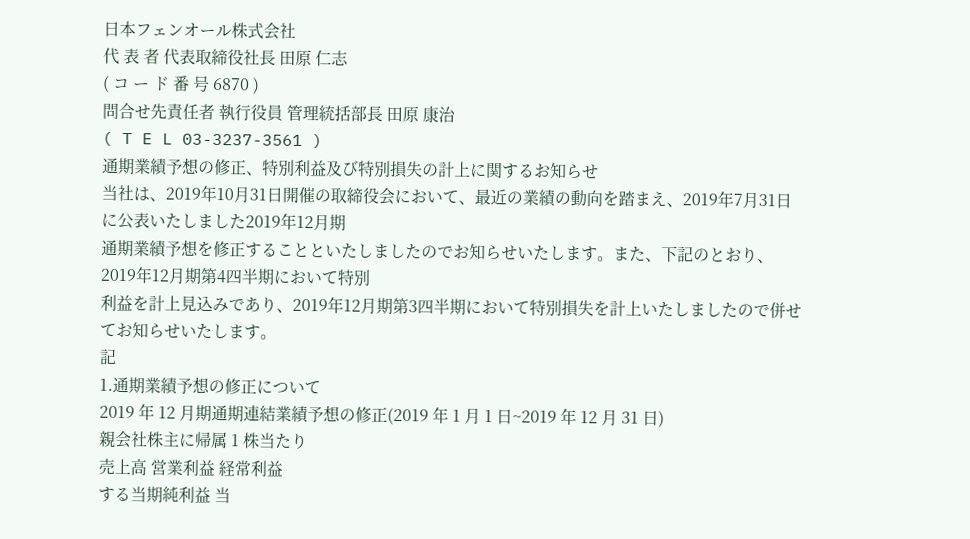日本フェンオール株式会社
代 表 者 代表取締役社長 田原 仁志
( コ ー ド 番 号 6870 )
問合せ先責任者 執行役員 管理統括部長 田原 康治
( T E L 03-3237-3561 )
通期業績予想の修正、特別利益及び特別損失の計上に関するお知らせ
当社は、2019年10月31日開催の取締役会において、最近の業績の動向を踏まえ、2019年7月31日に公表いたしました2019年12月期
通期業績予想を修正することといたしましたのでお知らせいたします。また、下記のとおり、2019年12月期第4四半期において特別
利益を計上見込みであり、2019年12月期第3四半期において特別損失を計上いたしましたので併せてお知らせいたします。
記
1.通期業績予想の修正について
2019 年 12 月期通期連結業績予想の修正(2019 年 1 月 1 日~2019 年 12 月 31 日)
親会社株主に帰属 1 株当たり
売上高 営業利益 経常利益
する当期純利益 当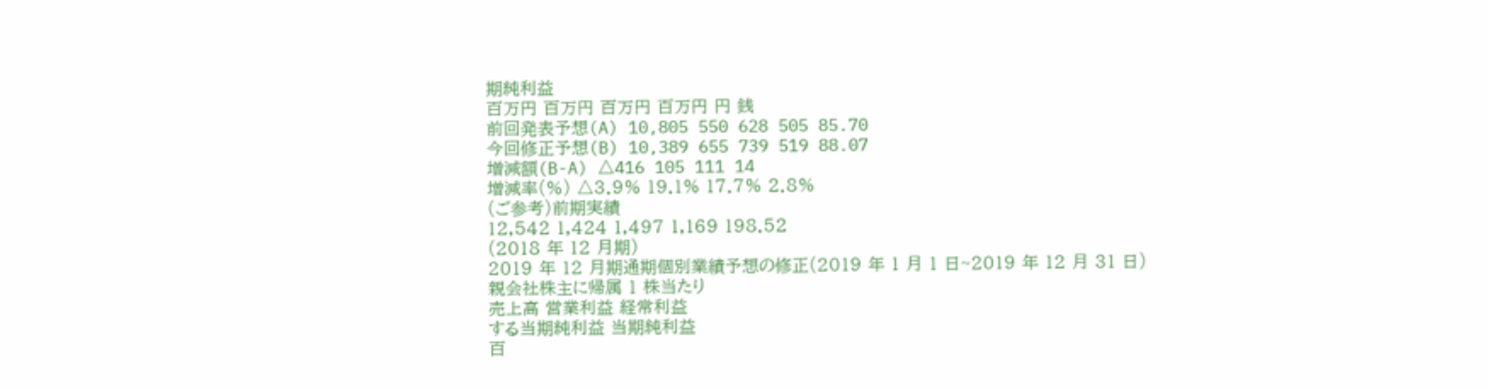期純利益
百万円 百万円 百万円 百万円 円 銭
前回発表予想(A) 10,805 550 628 505 85.70
今回修正予想(B) 10,389 655 739 519 88.07
増減額(B-A) △416 105 111 14
増減率(%) △3.9% 19.1% 17.7% 2.8%
(ご参考)前期実績
12,542 1,424 1,497 1,169 198.52
(2018 年 12 月期)
2019 年 12 月期通期個別業績予想の修正(2019 年 1 月 1 日~2019 年 12 月 31 日)
親会社株主に帰属 1 株当たり
売上高 営業利益 経常利益
する当期純利益 当期純利益
百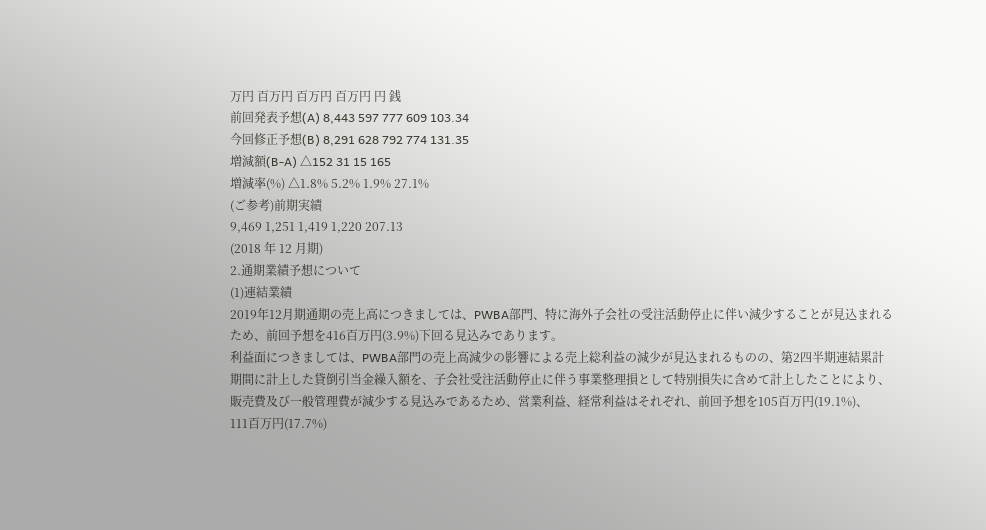万円 百万円 百万円 百万円 円 銭
前回発表予想(A) 8,443 597 777 609 103.34
今回修正予想(B) 8,291 628 792 774 131.35
増減額(B-A) △152 31 15 165
増減率(%) △1.8% 5.2% 1.9% 27.1%
(ご参考)前期実績
9,469 1,251 1,419 1,220 207.13
(2018 年 12 月期)
2.通期業績予想について
(1)連結業績
2019年12月期通期の売上高につきましては、PWBA部門、特に海外子会社の受注活動停止に伴い減少することが見込まれる
ため、前回予想を416百万円(3.9%)下回る見込みであります。
利益面につきましては、PWBA部門の売上高減少の影響による売上総利益の減少が見込まれるものの、第2四半期連結累計
期間に計上した貸倒引当金繰入額を、子会社受注活動停止に伴う事業整理損として特別損失に含めて計上したことにより、
販売費及び一般管理費が減少する見込みであるため、営業利益、経常利益はそれぞれ、前回予想を105百万円(19.1%)、
111百万円(17.7%)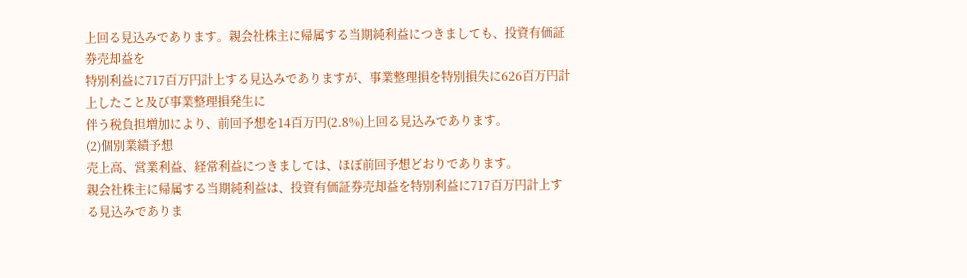上回る見込みであります。親会社株主に帰属する当期純利益につきましても、投資有価証券売却益を
特別利益に717百万円計上する見込みでありますが、事業整理損を特別損失に626百万円計上したこと及び事業整理損発生に
伴う税負担増加により、前回予想を14百万円(2.8%)上回る見込みであります。
(2)個別業績予想
売上高、営業利益、経常利益につきましては、ほぼ前回予想どおりであります。
親会社株主に帰属する当期純利益は、投資有価証券売却益を特別利益に717百万円計上する見込みでありま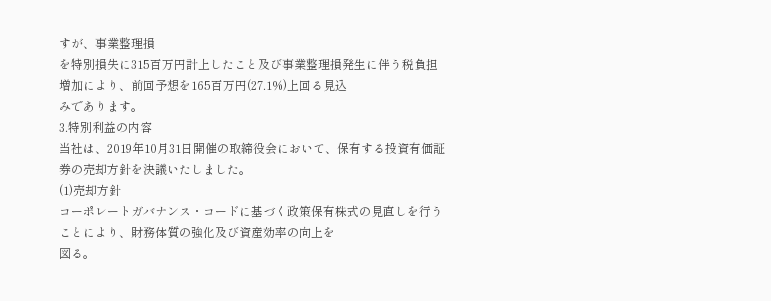すが、事業整理損
を特別損失に315百万円計上したこと及び事業整理損発生に伴う税負担増加により、前回予想を165百万円(27.1%)上回る見込
みであります。
3.特別利益の内容
当社は、2019年10月31日開催の取締役会において、保有する投資有価証券の売却方針を決議いたしました。
(1)売却方針
コーポレートガバナンス・コードに基づく政策保有株式の見直しを行うことにより、財務体質の強化及び資産効率の向上を
図る。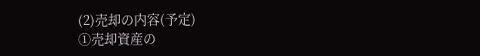(2)売却の内容(予定)
①売却資産の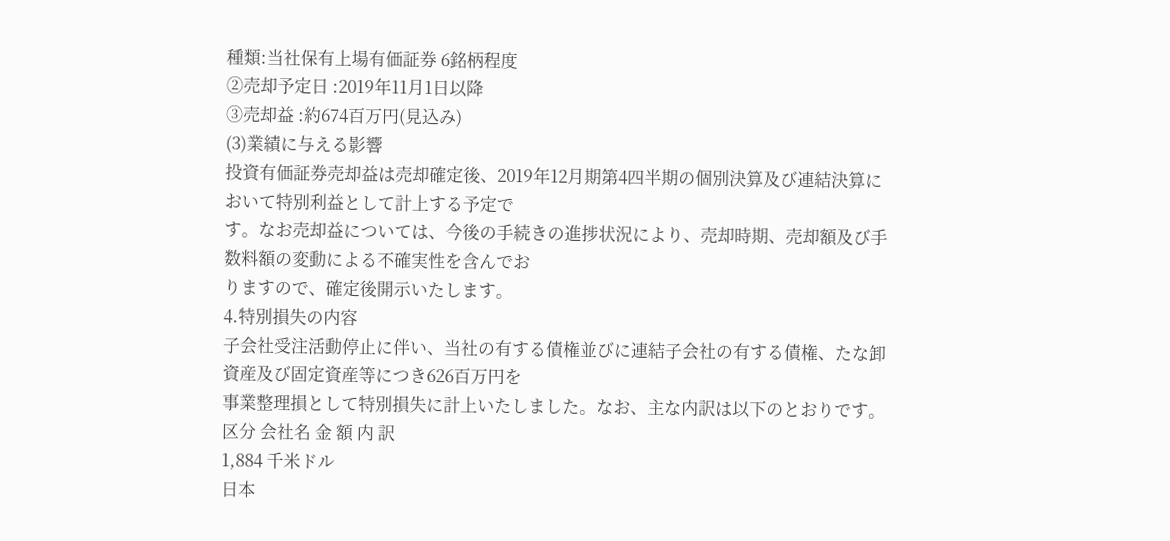種類:当社保有上場有価証券 6銘柄程度
②売却予定日 :2019年11月1日以降
③売却益 :約674百万円(見込み)
(3)業績に与える影響
投資有価証券売却益は売却確定後、2019年12月期第4四半期の個別決算及び連結決算において特別利益として計上する予定で
す。なお売却益については、今後の手続きの進捗状況により、売却時期、売却額及び手数料額の変動による不確実性を含んでお
りますので、確定後開示いたします。
4.特別損失の内容
子会社受注活動停止に伴い、当社の有する債権並びに連結子会社の有する債権、たな卸資産及び固定資産等につき626百万円を
事業整理損として特別損失に計上いたしました。なお、主な内訳は以下のとおりです。
区分 会社名 金 額 内 訳
1,884 千米ドル
日本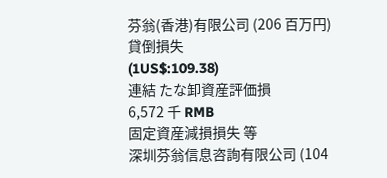芬翁(香港)有限公司 (206 百万円)
貸倒損失
(1US$:109.38)
連結 たな卸資産評価損
6,572 千 RMB
固定資産減損損失 等
深圳芬翁信息咨詢有限公司 (104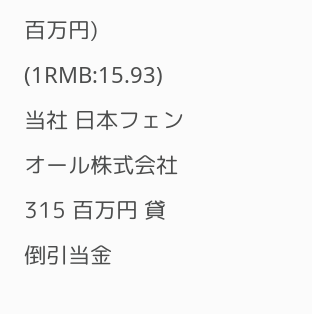百万円)
(1RMB:15.93)
当社 日本フェンオール株式会社 315 百万円 貸倒引当金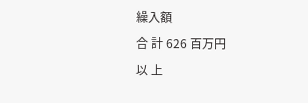繰入額
合 計 626 百万円
以 上